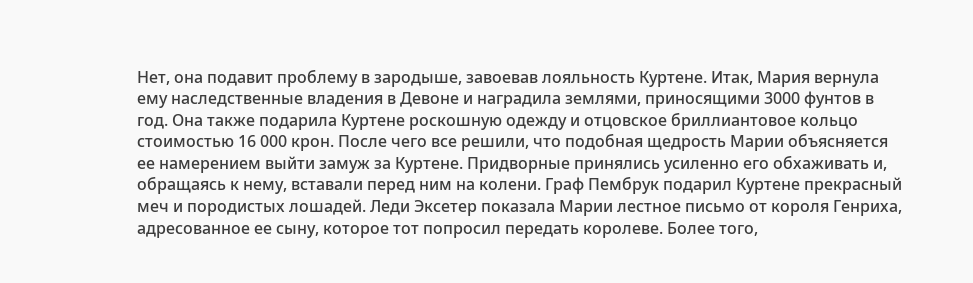Нет, она подавит проблему в зародыше, завоевав лояльность Куртене. Итак, Мария вернула ему наследственные владения в Девоне и наградила землями, приносящими 3000 фунтов в год. Она также подарила Куртене роскошную одежду и отцовское бриллиантовое кольцо стоимостью 16 000 крон. После чего все решили, что подобная щедрость Марии объясняется ее намерением выйти замуж за Куртене. Придворные принялись усиленно его обхаживать и, обращаясь к нему, вставали перед ним на колени. Граф Пембрук подарил Куртене прекрасный меч и породистых лошадей. Леди Эксетер показала Марии лестное письмо от короля Генриха, адресованное ее сыну, которое тот попросил передать королеве. Более того,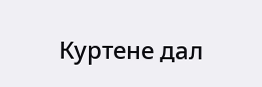Куртене дал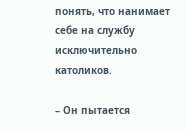понять, что нанимает себе на службу исключительно католиков.

– Он пытается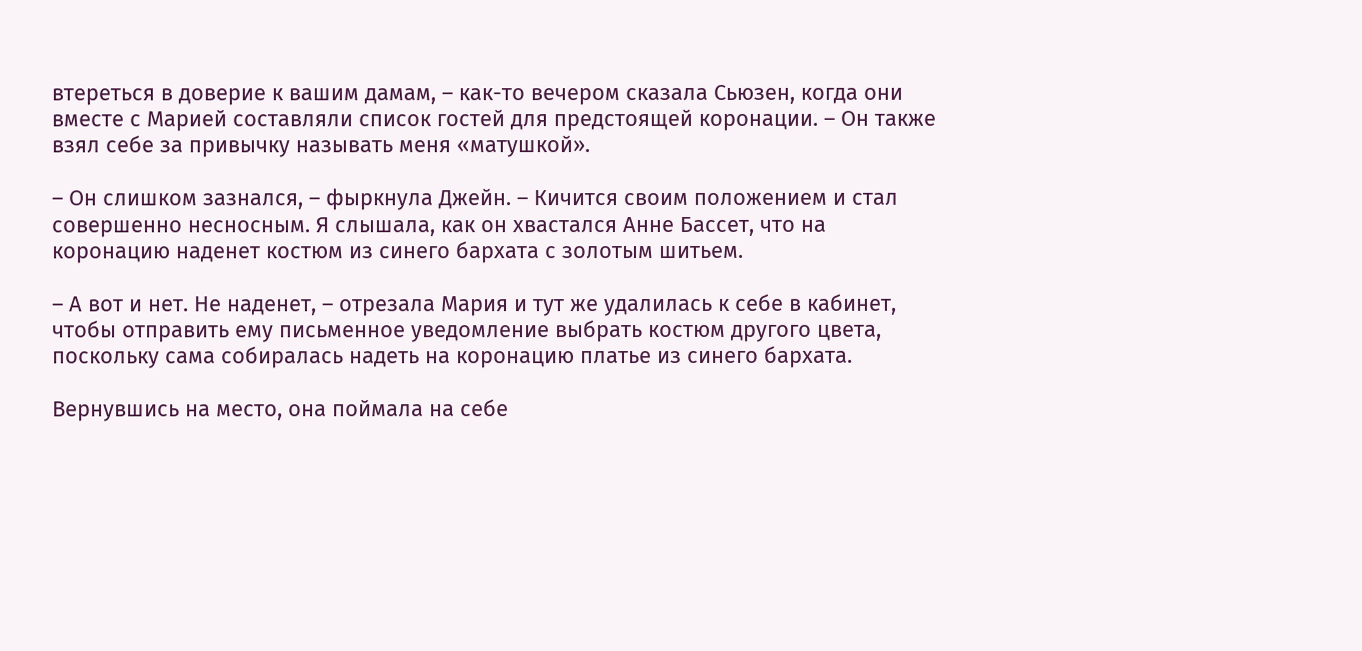втереться в доверие к вашим дамам, – как-то вечером сказала Сьюзен, когда они вместе с Марией составляли список гостей для предстоящей коронации. – Он также взял себе за привычку называть меня «матушкой».

– Он слишком зазнался, – фыркнула Джейн. – Кичится своим положением и стал совершенно несносным. Я слышала, как он хвастался Анне Бассет, что на коронацию наденет костюм из синего бархата с золотым шитьем.

– А вот и нет. Не наденет, – отрезала Мария и тут же удалилась к себе в кабинет, чтобы отправить ему письменное уведомление выбрать костюм другого цвета, поскольку сама собиралась надеть на коронацию платье из синего бархата.

Вернувшись на место, она поймала на себе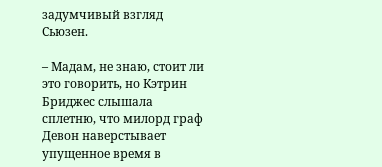задумчивый взгляд Сьюзен.

– Мадам, не знаю, стоит ли это говорить, но Кэтрин Бриджес слышала сплетню, что милорд граф Девон наверстывает упущенное время в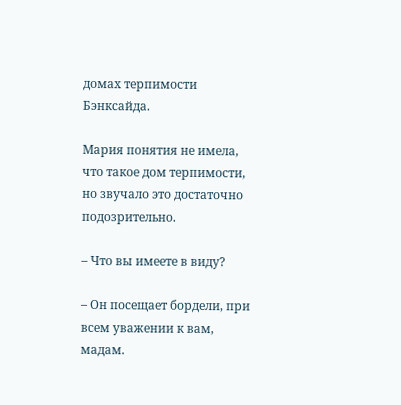домах терпимости Бэнксайда.

Мария понятия не имела, что такое дом терпимости, но звучало это достаточно подозрительно.

– Что вы имеете в виду?

– Он посещает бордели, при всем уважении к вам, мадам.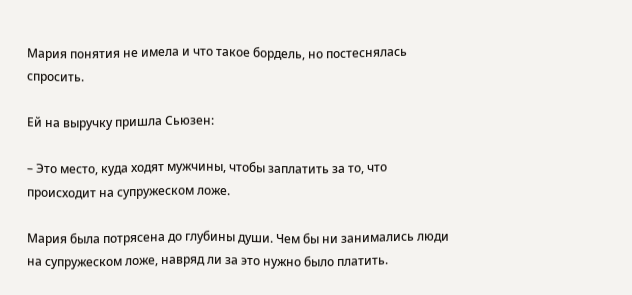Мария понятия не имела и что такое бордель, но постеснялась спросить.

Ей на выручку пришла Сьюзен:

– Это место, куда ходят мужчины, чтобы заплатить за то, что происходит на супружеском ложе.

Мария была потрясена до глубины души. Чем бы ни занимались люди на супружеском ложе, навряд ли за это нужно было платить.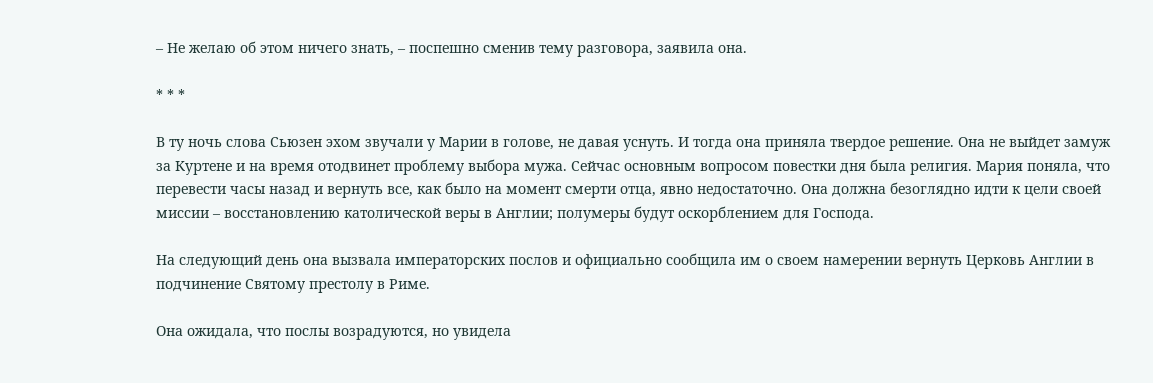– Не желаю об этом ничего знать, – поспешно сменив тему разговора, заявила она.

* * *

В ту ночь слова Сьюзен эхом звучали у Марии в голове, не давая уснуть. И тогда она приняла твердое решение. Она не выйдет замуж за Куртене и на время отодвинет проблему выбора мужа. Сейчас основным вопросом повестки дня была религия. Мария поняла, что перевести часы назад и вернуть все, как было на момент смерти отца, явно недостаточно. Она должна безоглядно идти к цели своей миссии – восстановлению католической веры в Англии; полумеры будут оскорблением для Господа.

На следующий день она вызвала императорских послов и официально сообщила им о своем намерении вернуть Церковь Англии в подчинение Святому престолу в Риме.

Она ожидала, что послы возрадуются, но увидела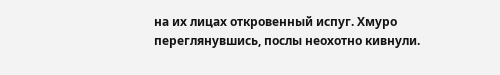на их лицах откровенный испуг. Хмуро переглянувшись, послы неохотно кивнули.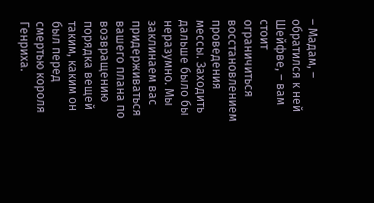– Мадам, – обратился к ней Шейфве, – вам стоит ограничиться восстановлением проведения мессы. Заходить дальше было бы неразумно. Мы заклинаем вас придерживаться вашего плана по возвращению порядка вещей таким, каким он был перед смертью короля Генриха.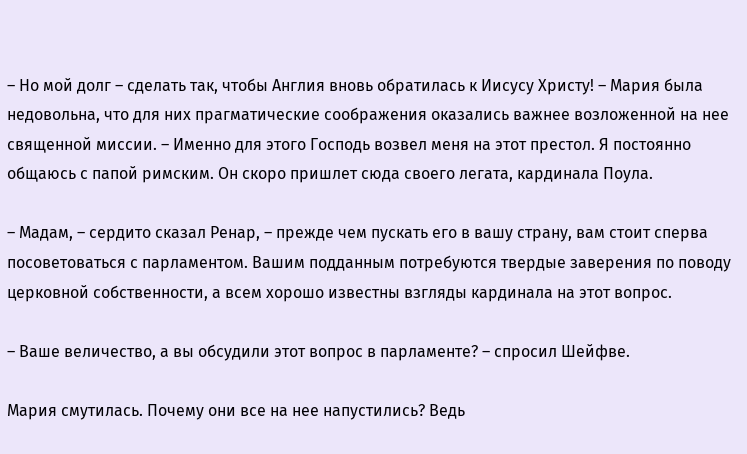– Но мой долг – сделать так, чтобы Англия вновь обратилась к Иисусу Христу! – Мария была недовольна, что для них прагматические соображения оказались важнее возложенной на нее священной миссии. – Именно для этого Господь возвел меня на этот престол. Я постоянно общаюсь с папой римским. Он скоро пришлет сюда своего легата, кардинала Поула.

– Мадам, – сердито сказал Ренар, – прежде чем пускать его в вашу страну, вам стоит сперва посоветоваться с парламентом. Вашим подданным потребуются твердые заверения по поводу церковной собственности, а всем хорошо известны взгляды кардинала на этот вопрос.

– Ваше величество, а вы обсудили этот вопрос в парламенте? – спросил Шейфве.

Мария смутилась. Почему они все на нее напустились? Ведь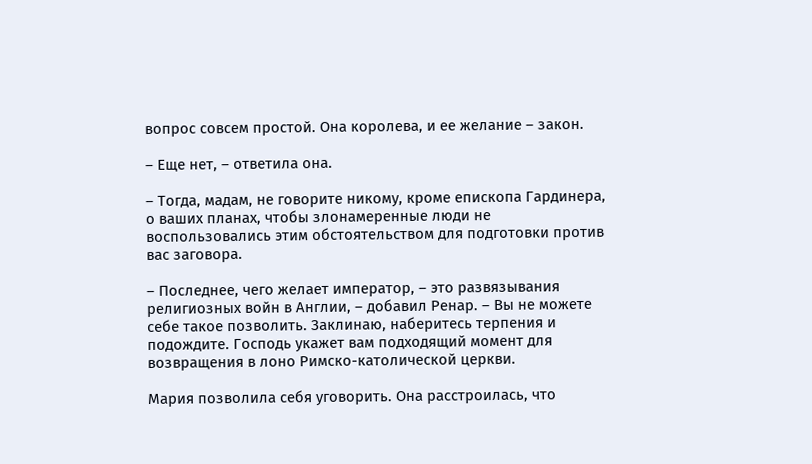вопрос совсем простой. Она королева, и ее желание – закон.

– Еще нет, – ответила она.

– Тогда, мадам, не говорите никому, кроме епископа Гардинера, о ваших планах, чтобы злонамеренные люди не воспользовались этим обстоятельством для подготовки против вас заговора.

– Последнее, чего желает император, – это развязывания религиозных войн в Англии, – добавил Ренар. – Вы не можете себе такое позволить. Заклинаю, наберитесь терпения и подождите. Господь укажет вам подходящий момент для возвращения в лоно Римско-католической церкви.

Мария позволила себя уговорить. Она расстроилась, что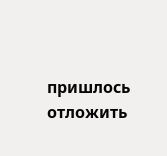пришлось отложить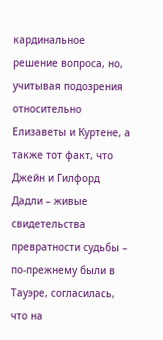кардинальное решение вопроса, но, учитывая подозрения относительно Елизаветы и Куртене, а также тот факт, что Джейн и Гилфорд Дадли – живые свидетельства превратности судьбы – по-прежнему были в Тауэре, согласилась, что на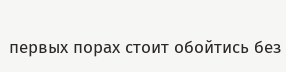первых порах стоит обойтись без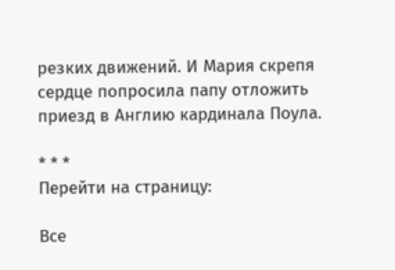резких движений. И Мария скрепя сердце попросила папу отложить приезд в Англию кардинала Поула.

* * *
Перейти на страницу:

Все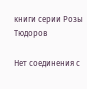книги серии Розы Тюдоров

Нет соединения с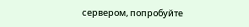сервером, попробуйте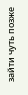зайти чуть позже